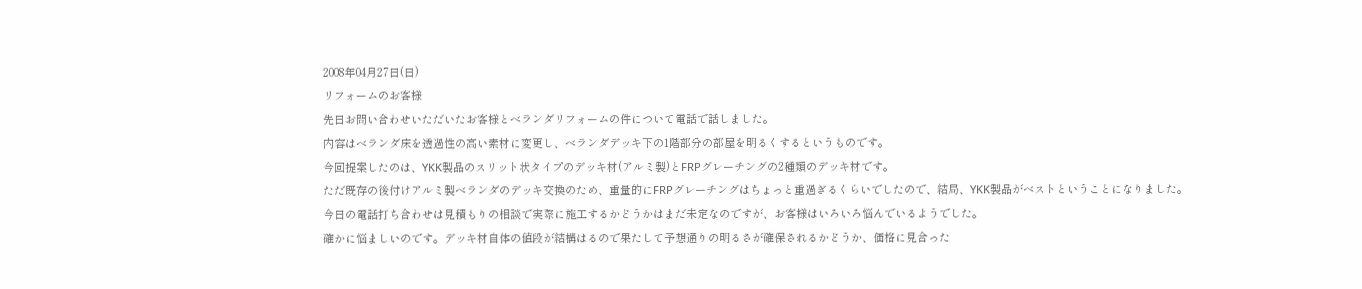2008年04月27日(日)
リフォームのお客様
先日お問い合わせいただいたお客様とベランダリフォームの件について電話で話しました。
内容はベランダ床を透過性の高い素材に変更し、ベランダデッキ下の1階部分の部屋を明るくするというものです。
今回提案したのは、YKK製品のスリット状タイプのデッキ材(アルミ製)とFRPグレーチングの2種類のデッキ材です。
ただ既存の後付けアルミ製ベランダのデッキ交換のため、重量的にFRPグレーチングはちょっと重過ぎるくらいでしたので、結局、YKK製品がベストということになりました。
今日の電話打ち合わせは見積もりの相談で実際に施工するかどうかはまだ未定なのですが、お客様はいろいろ悩んでいるようでした。
確かに悩ましいのです。デッキ材自体の値段が結構はるので果たして予想通りの明るさが確保されるかどうか、価格に見合った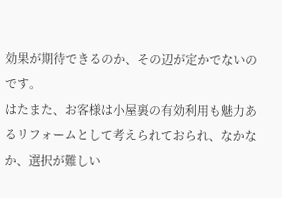効果が期待できるのか、その辺が定かでないのです。
はたまた、お客様は小屋裏の有効利用も魅力あるリフォームとして考えられておられ、なかなか、選択が難しい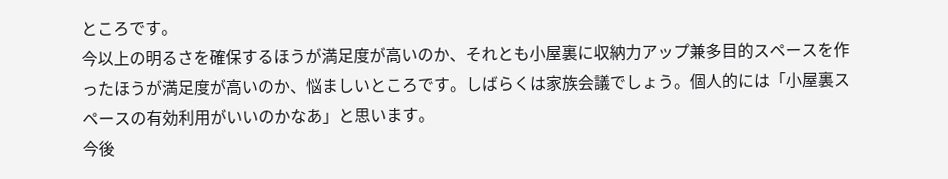ところです。
今以上の明るさを確保するほうが満足度が高いのか、それとも小屋裏に収納力アップ兼多目的スペースを作ったほうが満足度が高いのか、悩ましいところです。しばらくは家族会議でしょう。個人的には「小屋裏スペースの有効利用がいいのかなあ」と思います。
今後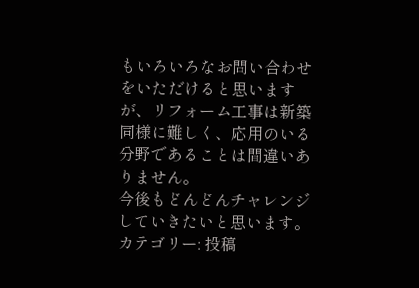もいろいろなお問い合わせをいただけると思いますが、リフォーム工事は新築同様に難しく、応用のいる分野であることは間違いありません。
今後もどんどんチャレンジしていきたいと思います。
カテゴリー: 投稿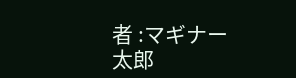者 :マギナー太郎